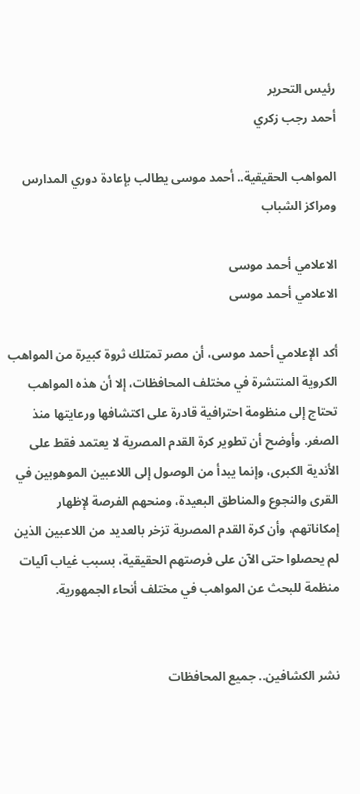رئيس التحرير
أحمد رجب زكري

المواهب الحقيقية.. أحمد موسى يطالب بإعادة دوري المدارس ومراكز الشباب

الاعلامي أحمد موسى
الاعلامي أحمد موسى

أكد الإعلامي أحمد موسى، أن مصر تمتلك ثروة كبيرة من المواهب الكروية المنتشرة في مختلف المحافظات، إلا أن هذه المواهب تحتاج إلى منظومة احترافية قادرة على اكتشافها ورعايتها منذ الصغر. وأوضح أن تطوير كرة القدم المصرية لا يعتمد فقط على الأندية الكبرى، وإنما يبدأ من الوصول إلى اللاعبين الموهوبين في القرى والنجوع والمناطق البعيدة، ومنحهم الفرصة لإظهار إمكاناتهم، وأن كرة القدم المصرية تزخر بالعديد من اللاعبين الذين لم يحصلوا حتى الآن على فرصتهم الحقيقية، بسبب غياب آليات منظمة للبحث عن المواهب في مختلف أنحاء الجمهورية.


نشر الكشافين.. جميع المحافظات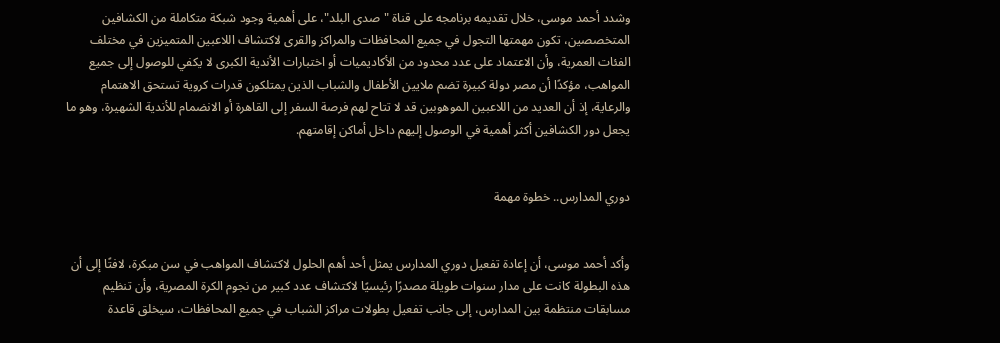وشدد أحمد موسى، خلال تقديمه برنامجه على قناة "صدى البلد"، على أهمية وجود شبكة متكاملة من الكشافين المتخصصين، تكون مهمتها التجول في جميع المحافظات والمراكز والقرى لاكتشاف اللاعبين المتميزين في مختلف الفئات العمرية، وأن الاعتماد على عدد محدود من الأكاديميات أو اختبارات الأندية الكبرى لا يكفي للوصول إلى جميع المواهب، مؤكدًا أن مصر دولة كبيرة تضم ملايين الأطفال والشباب الذين يمتلكون قدرات كروية تستحق الاهتمام والرعاية، إذ أن العديد من اللاعبين الموهوبين قد لا تتاح لهم فرصة السفر إلى القاهرة أو الانضمام للأندية الشهيرة، وهو ما يجعل دور الكشافين أكثر أهمية في الوصول إليهم داخل أماكن إقامتهم.


دوري المدارس.. خطوة مهمة


وأكد أحمد موسى، أن إعادة تفعيل دوري المدارس يمثل أحد أهم الحلول لاكتشاف المواهب في سن مبكرة، لافتًا إلى أن هذه البطولة كانت على مدار سنوات طويلة مصدرًا رئيسيًا لاكتشاف عدد كبير من نجوم الكرة المصرية، وأن تنظيم مسابقات منتظمة بين المدارس، إلى جانب تفعيل بطولات مراكز الشباب في جميع المحافظات، سيخلق قاعدة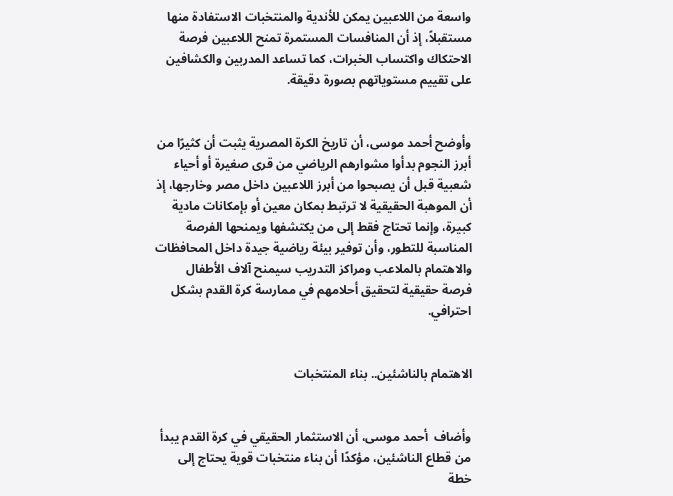واسعة من اللاعبين يمكن للأندية والمنتخبات الاستفادة منها مستقبلاً، إذ أن المنافسات المستمرة تمنح اللاعبين فرصة الاحتكاك واكتساب الخبرات، كما تساعد المدربين والكشافين على تقييم مستوياتهم بصورة دقيقة.


وأوضح أحمد موسى، أن تاريخ الكرة المصرية يثبت أن كثيرًا من أبرز النجوم بدأوا مشوارهم الرياضي من قرى صغيرة أو أحياء شعبية قبل أن يصبحوا من أبرز اللاعبين داخل مصر وخارجها، إذ أن الموهبة الحقيقية لا ترتبط بمكان معين أو بإمكانات مادية كبيرة، وإنما تحتاج فقط إلى من يكتشفها ويمنحها الفرصة المناسبة للتطور، وأن توفير بيئة رياضية جيدة داخل المحافظات والاهتمام بالملاعب ومراكز التدريب سيمنح آلاف الأطفال فرصة حقيقية لتحقيق أحلامهم في ممارسة كرة القدم بشكل احترافي.


الاهتمام بالناشئين.. بناء المنتخبات


وأضاف  أحمد موسى، أن الاستثمار الحقيقي في كرة القدم يبدأ من قطاع الناشئين، مؤكدًا أن بناء منتخبات قوية يحتاج إلى خطة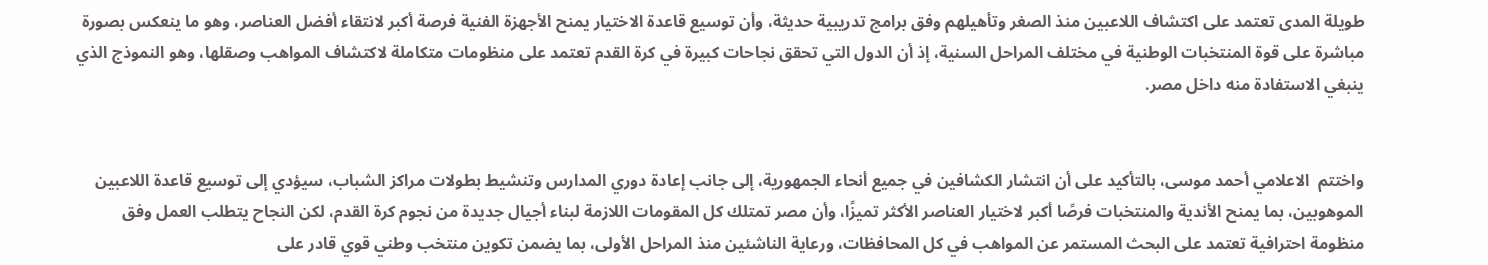طويلة المدى تعتمد على اكتشاف اللاعبين منذ الصغر وتأهيلهم وفق برامج تدريبية حديثة، وأن توسيع قاعدة الاختيار يمنح الأجهزة الفنية فرصة أكبر لانتقاء أفضل العناصر، وهو ما ينعكس بصورة مباشرة على قوة المنتخبات الوطنية في مختلف المراحل السنية، إذ أن الدول التي تحقق نجاحات كبيرة في كرة القدم تعتمد على منظومات متكاملة لاكتشاف المواهب وصقلها، وهو النموذج الذي ينبغي الاستفادة منه داخل مصر.


واختتم  الاعلامي أحمد موسى، بالتأكيد على أن انتشار الكشافين في جميع أنحاء الجمهورية، إلى جانب إعادة دوري المدارس وتنشيط بطولات مراكز الشباب، سيؤدي إلى توسيع قاعدة اللاعبين الموهوبين، بما يمنح الأندية والمنتخبات فرصًا أكبر لاختيار العناصر الأكثر تميزًا، وأن مصر تمتلك كل المقومات اللازمة لبناء أجيال جديدة من نجوم كرة القدم، لكن النجاح يتطلب العمل وفق منظومة احترافية تعتمد على البحث المستمر عن المواهب في كل المحافظات، ورعاية الناشئين منذ المراحل الأولى، بما يضمن تكوين منتخب وطني قوي قادر على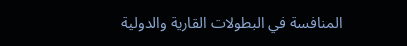المنافسة في البطولات القارية والدولية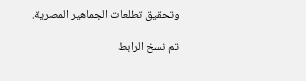وتحقيق تطلعات الجماهير المصرية.

تم نسخ الرابط